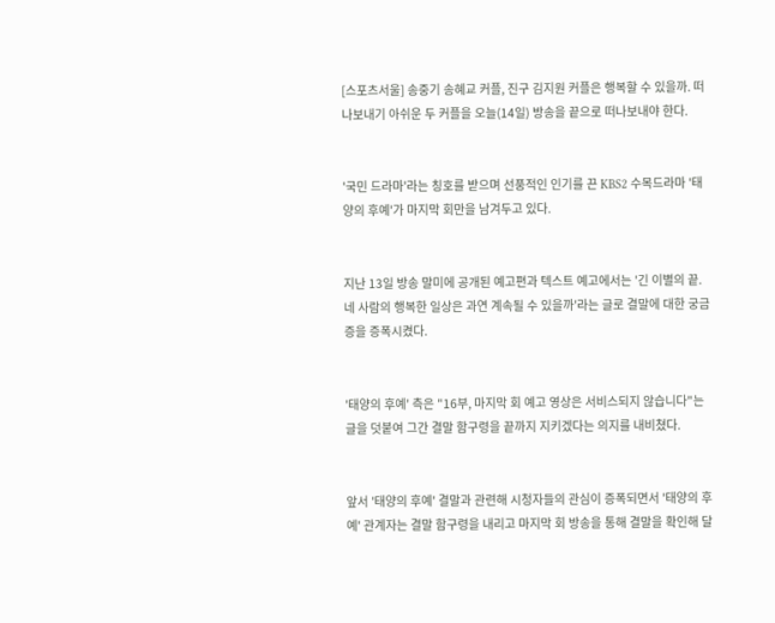[스포츠서울] 송중기 송혜교 커플, 진구 김지원 커플은 행복할 수 있을까. 떠나보내기 아쉬운 두 커플을 오늘(14일) 방송을 끝으로 떠나보내야 한다.


'국민 드라마'라는 칭호를 받으며 선풍적인 인기를 끈 KBS2 수목드라마 '태양의 후예'가 마지막 회만을 남겨두고 있다.


지난 13일 방송 말미에 공개된 예고편과 텍스트 예고에서는 '긴 이별의 끝. 네 사람의 행복한 일상은 과연 계속될 수 있을까'라는 글로 결말에 대한 궁금증을 증폭시켰다.


'태양의 후예' 측은 "16부, 마지막 회 예고 영상은 서비스되지 않습니다"는 글을 덧붙여 그간 결말 함구령을 끝까지 지키겠다는 의지를 내비쳤다.


앞서 '태양의 후예' 결말과 관련해 시청자들의 관심이 증폭되면서 '태양의 후예' 관계자는 결말 함구령을 내리고 마지막 회 방송을 통해 결말을 확인해 달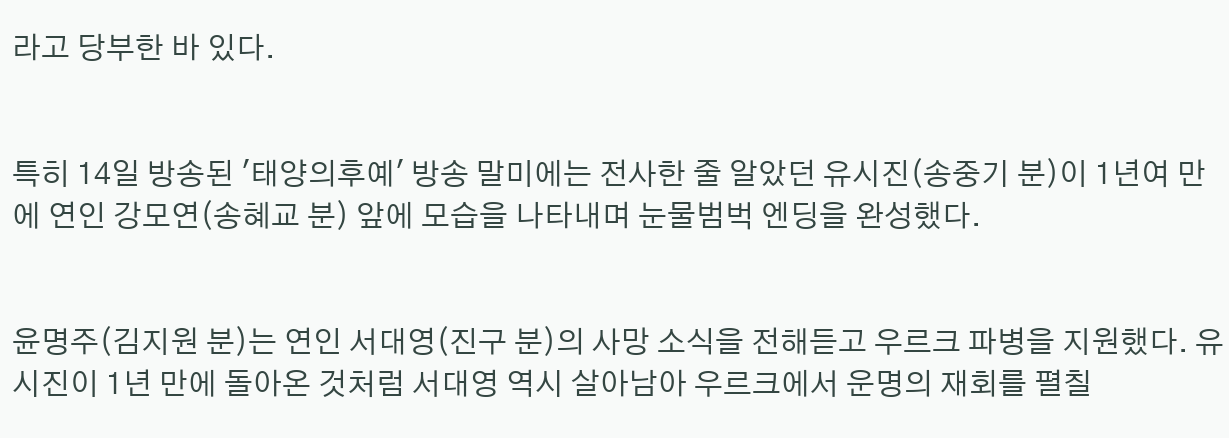라고 당부한 바 있다.


특히 14일 방송된 '태양의후예' 방송 말미에는 전사한 줄 알았던 유시진(송중기 분)이 1년여 만에 연인 강모연(송혜교 분) 앞에 모습을 나타내며 눈물범벅 엔딩을 완성했다.


윤명주(김지원 분)는 연인 서대영(진구 분)의 사망 소식을 전해듣고 우르크 파병을 지원했다. 유시진이 1년 만에 돌아온 것처럼 서대영 역시 살아남아 우르크에서 운명의 재회를 펼칠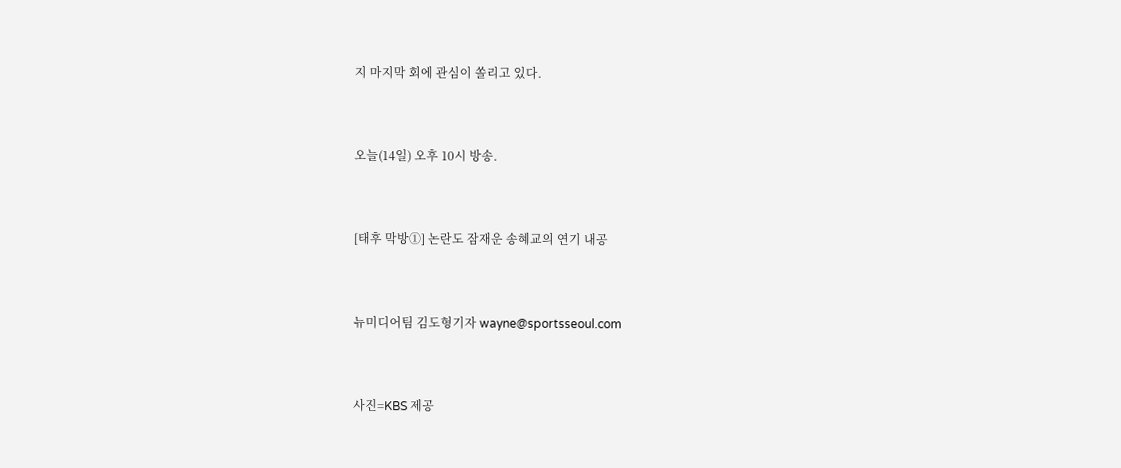지 마지막 회에 관심이 쏠리고 있다.


오늘(14일) 오후 10시 방송.


[태후 막방①] 논란도 잠재운 송혜교의 연기 내공


뉴미디어팀 김도형기자 wayne@sportsseoul.com


사진=KBS 제공